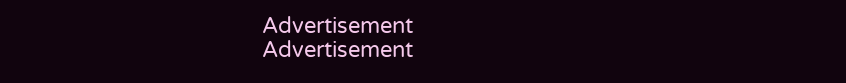Advertisement
Advertisement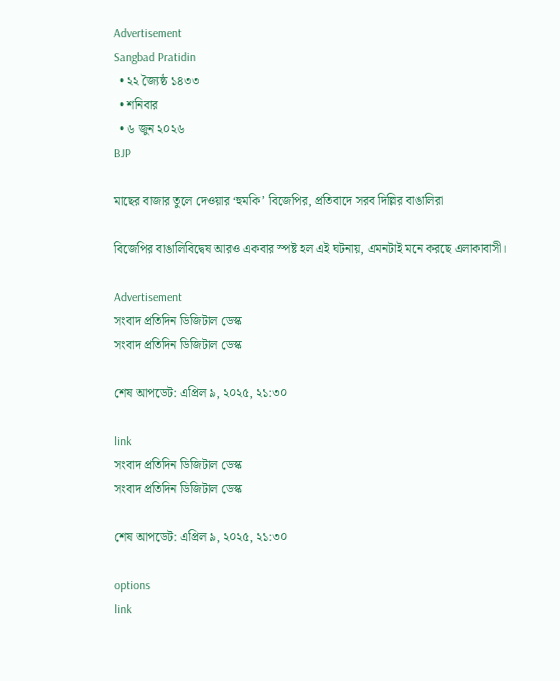Advertisement
Sangbad Pratidin
  • ২২ জ্যৈষ্ঠ ১৪৩৩
  • শনিবার
  • ৬ জুন ২০২৬
BJP

মাছের বাজার তুলে দেওয়ার ‘হুমকি’ বিজেপির, প্রতিবাদে সরব দিল্লির বাঙালিরা

বিজেপির বাঙালিবিদ্বেষ আরও একবার স্পষ্ট হল এই ঘটনায়, এমনটাই মনে করছে এলাকাবাসী।

Advertisement
সংবাদ প্রতিদিন ডিজিটাল ডেস্ক
সংবাদ প্রতিদিন ডিজিটাল ডেস্ক

শেষ আপডেট: এপ্রিল ৯, ২০২৫, ২১:৩০

link
সংবাদ প্রতিদিন ডিজিটাল ডেস্ক
সংবাদ প্রতিদিন ডিজিটাল ডেস্ক

শেষ আপডেট: এপ্রিল ৯, ২০২৫, ২১:৩০

options
link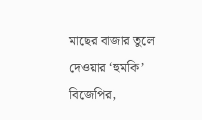মাছের বাজার তুলে দেওয়ার ‘হুমকি’ বিজেপির,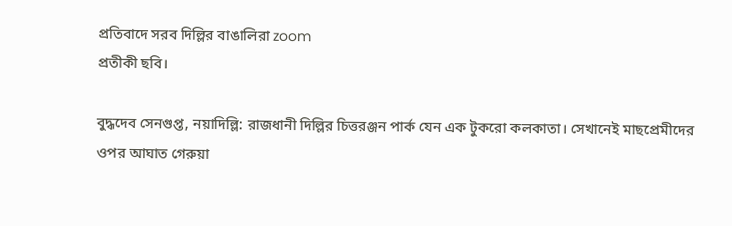প্রতিবাদে সরব দিল্লির বাঙালিরা zoom
প্রতীকী ছবি।

বুদ্ধদেব সেনগুপ্ত, নয়াদিল্লি: রাজধানী দিল্লির চিত্তরঞ্জন পার্ক যেন এক টুকরো কলকাতা। সেখানেই মাছপ্রেমীদের ওপর আঘাত গেরুয়া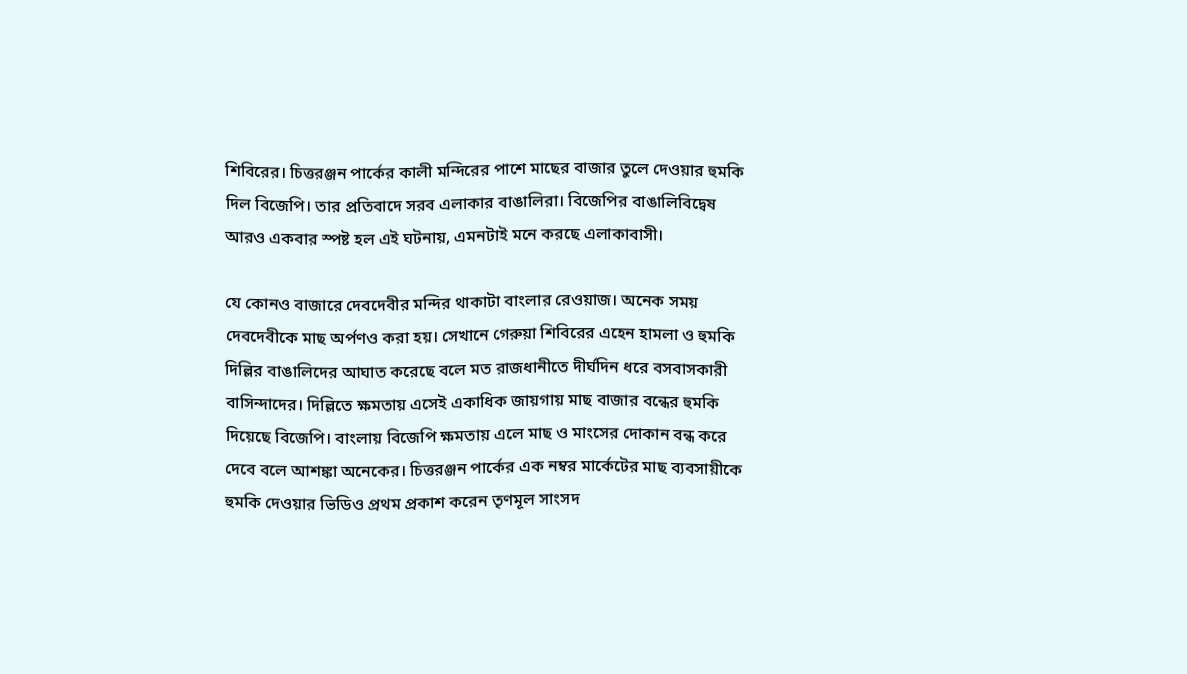শিবিরের। চিত্তরঞ্জন পার্কের কালী মন্দিরের পাশে মাছের বাজার তুলে দেওয়ার হুমকি দিল বিজেপি। তার প্রতিবাদে সরব এলাকার বাঙালিরা। বিজেপির বাঙালিবিদ্বেষ আরও একবার স্পষ্ট হল এই ঘটনায়, এমনটাই মনে করছে এলাকাবাসী।

যে কোনও বাজারে দেবদেবীর মন্দির থাকাটা বাংলার রেওয়াজ। অনেক সময় দেবদেবীকে মাছ অর্পণও করা হয়। সেখানে গেরুয়া শিবিরের এহেন হামলা ও হুমকি দিল্লির বাঙালিদের আঘাত করেছে বলে মত রাজধানীতে দীর্ঘদিন ধরে বসবাসকারী বাসিন্দাদের। দিল্লিতে ক্ষমতায় এসেই একাধিক জায়গায় মাছ বাজার বন্ধের হুমকি দিয়েছে বিজেপি। বাংলায় বিজেপি ক্ষমতায় এলে মাছ ও মাংসের দোকান বন্ধ করে দেবে বলে আশঙ্কা অনেকের। চিত্তরঞ্জন পার্কের এক নম্বর মার্কেটের মাছ ব্যবসায়ীকে হুমকি দেওয়ার ভিডিও প্রথম প্রকাশ করেন তৃণমূল সাংসদ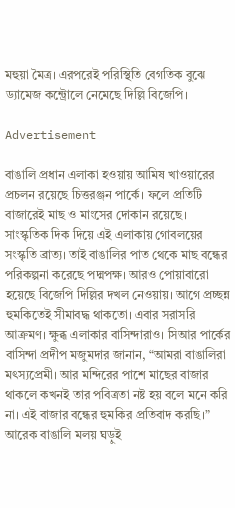মহুয়া মৈত্র। এরপরেই পরিস্থিতি বেগতিক বুঝে ড্যামেজ কন্ট্রোলে নেমেছে দিল্লি বিজেপি।

Advertisement

বাঙালি প্রধান এলাকা হওয়ায় আমিষ খাওয়ারের প্রচলন রয়েছে চিত্তরঞ্জন পার্কে। ফলে প্রতিটি বাজারেই মাছ ও মাংসের দোকান রয়েছে। সাংস্কৃতিক দিক দিয়ে এই এলাকায় গোবলয়ের সংস্কৃতি ব্রাত্য। তাই বাঙালির পাত থেকে মাছ বন্ধের পরিকল্পনা করেছে পদ্মপক্ষ। আরও পোয়াবারো হয়েছে বিজেপি দিল্লির দখল নেওয়ায়। আগে প্রচ্ছন্ন হুমকিতেই সীমাবদ্ধ থাকতো। এবার সরাসরি আক্রমণ। ক্ষুব্ধ এলাকার বাসিন্দারাও। সিআর পার্কের বাসিন্দা প্রদীপ মজুমদার জানান, “আমরা বাঙালিরা মৎস্যপ্রেমী। আর মন্দিরের পাশে মাছের বাজার থাকলে কখনই তার পবিত্রতা নষ্ট হয় বলে মনে করি না। এই বাজার বন্ধের হুমকির প্রতিবাদ করছি।” আরেক বাঙালি মলয় ঘড়ুই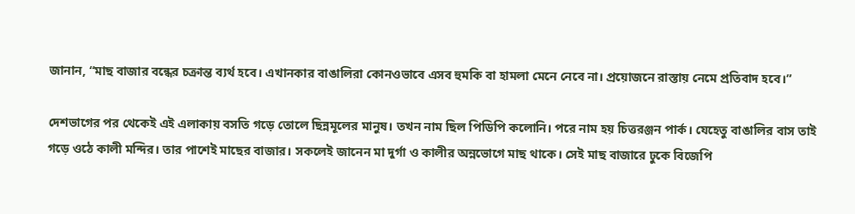জানান, “মাছ বাজার বন্ধের চক্রান্ত ব্যর্থ হবে। এখানকার বাঙালিরা কোনওভাবে এসব হুমকি বা হামলা মেনে নেবে না। প্রয়োজনে রাস্তায় নেমে প্রতিবাদ হবে।”

দেশভাগের পর থেকেই এই এলাকায় বসতি গড়ে তোলে ছিন্নমূলের মানুষ। তখন নাম ছিল পিডিপি কলোনি। পরে নাম হয় চিত্তরঞ্জন পার্ক। যেহেতু বাঙালির বাস তাই গড়ে ওঠে কালী মন্দির। তার পাশেই মাছের বাজার। সকলেই জানেন মা দুর্গা ও কালীর অন্নভোগে মাছ থাকে। সেই মাছ বাজারে ঢুকে বিজেপি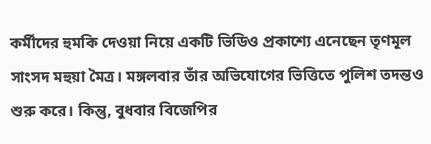কর্মীদের হুমকি দেওয়া নিয়ে একটি ভিডিও প্রকাশ্যে এনেছেন তৃণমূল সাংসদ মহুয়া মৈত্র। মঙ্গলবার তাঁর অভিযোগের ভিত্তিতে পুলিশ তদন্তও শুরু করে। কিন্তু, বুধবার বিজেপির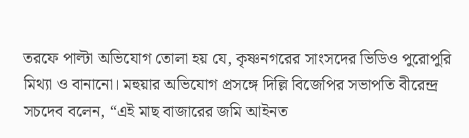তরফে পাল্টা অভিযোগ তোলা হয় যে, কৃষ্ণনগরের সাংসদের ভিডিও পুরোপুরি মিথ্যা ও বানানো। মহুয়ার অভিযোগ প্রসঙ্গে দিল্লি বিজেপির সভাপতি বীরেন্দ্র সচদেব বলেন, “এই মাছ বাজারের জমি আইনত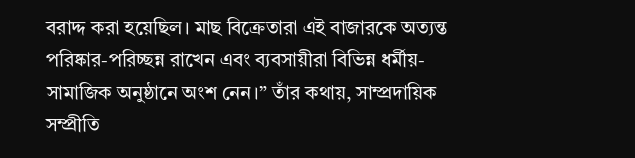বরাদ্দ করা হয়েছিল। মাছ বিক্রেতারা এই বাজারকে অত্যন্ত পরিষ্কার-পরিচ্ছন্ন রাখেন এবং ব্যবসায়ীরা বিভিন্ন ধর্মীয়-সামাজিক অনুষ্ঠানে অংশ নেন।” তাঁর কথায়, সাম্প্রদায়িক সম্প্রীতি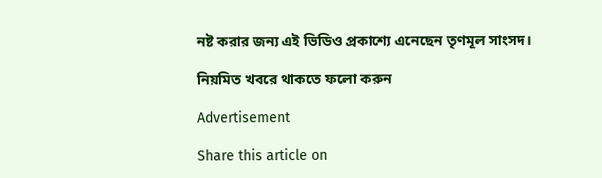নষ্ট করার জন্য এই ভিডিও প্রকাশ্যে এনেছেন তৃণমূল সাংসদ।

নিয়মিত খবরে থাকতে ফলো করুন

Advertisement

Share this article on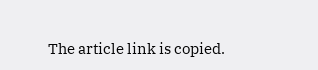The article link is copied.